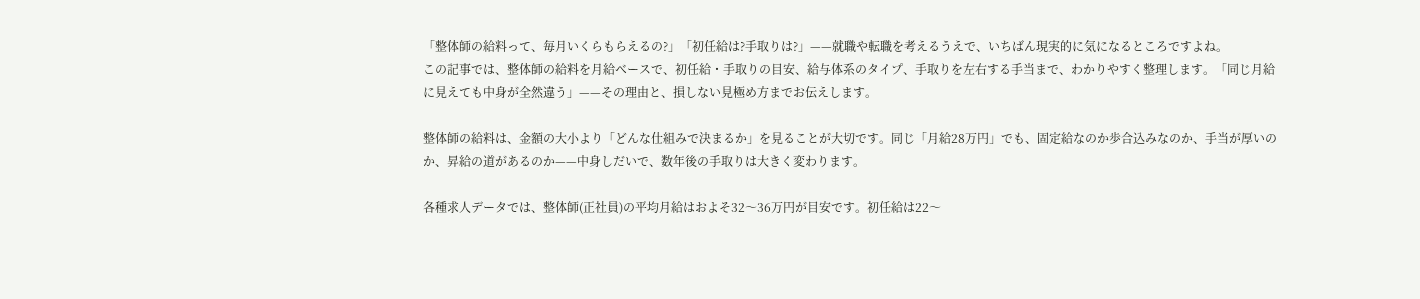「整体師の給料って、毎月いくらもらえるの?」「初任給は?手取りは?」——就職や転職を考えるうえで、いちばん現実的に気になるところですよね。
この記事では、整体師の給料を月給ベースで、初任給・手取りの目安、給与体系のタイプ、手取りを左右する手当まで、わかりやすく整理します。「同じ月給に見えても中身が全然違う」——その理由と、損しない見極め方までお伝えします。

整体師の給料は、金額の大小より「どんな仕組みで決まるか」を見ることが大切です。同じ「月給28万円」でも、固定給なのか歩合込みなのか、手当が厚いのか、昇給の道があるのか——中身しだいで、数年後の手取りは大きく変わります。

各種求人データでは、整体師(正社員)の平均月給はおよそ32〜36万円が目安です。初任給は22〜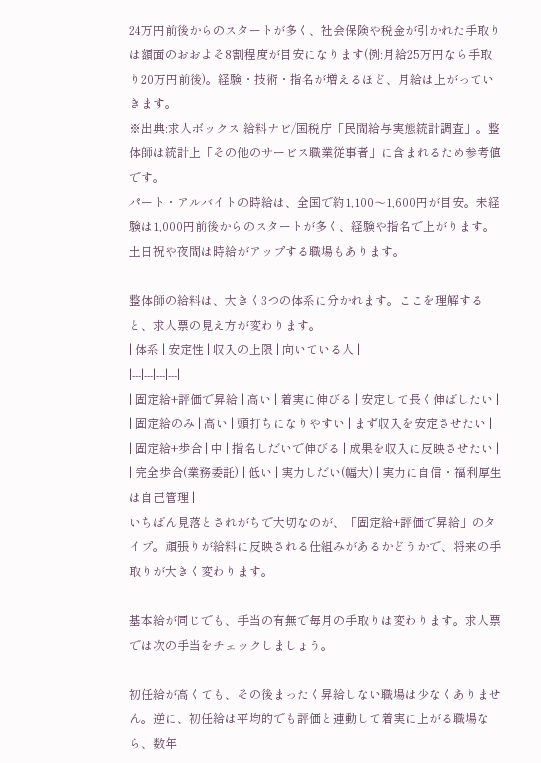24万円前後からのスタートが多く、社会保険や税金が引かれた手取りは額面のおおよそ8割程度が目安になります(例:月給25万円なら手取り20万円前後)。経験・技術・指名が増えるほど、月給は上がっていきます。
※出典:求人ボックス 給料ナビ/国税庁「民間給与実態統計調査」。整体師は統計上「その他のサービス職業従事者」に含まれるため参考値です。
パート・アルバイトの時給は、全国で約1,100〜1,600円が目安。未経験は1,000円前後からのスタートが多く、経験や指名で上がります。土日祝や夜間は時給がアップする職場もあります。

整体師の給料は、大きく3つの体系に分かれます。ここを理解すると、求人票の見え方が変わります。
| 体系 | 安定性 | 収入の上限 | 向いている人 |
|---|---|---|---|
| 固定給+評価で昇給 | 高い | 着実に伸びる | 安定して長く伸ばしたい |
| 固定給のみ | 高い | 頭打ちになりやすい | まず収入を安定させたい |
| 固定給+歩合 | 中 | 指名しだいで伸びる | 成果を収入に反映させたい |
| 完全歩合(業務委託) | 低い | 実力しだい(幅大) | 実力に自信・福利厚生は自己管理 |
いちばん見落とされがちで大切なのが、「固定給+評価で昇給」のタイプ。頑張りが給料に反映される仕組みがあるかどうかで、将来の手取りが大きく変わります。

基本給が同じでも、手当の有無で毎月の手取りは変わります。求人票では次の手当をチェックしましょう。

初任給が高くても、その後まったく昇給しない職場は少なくありません。逆に、初任給は平均的でも評価と連動して着実に上がる職場なら、数年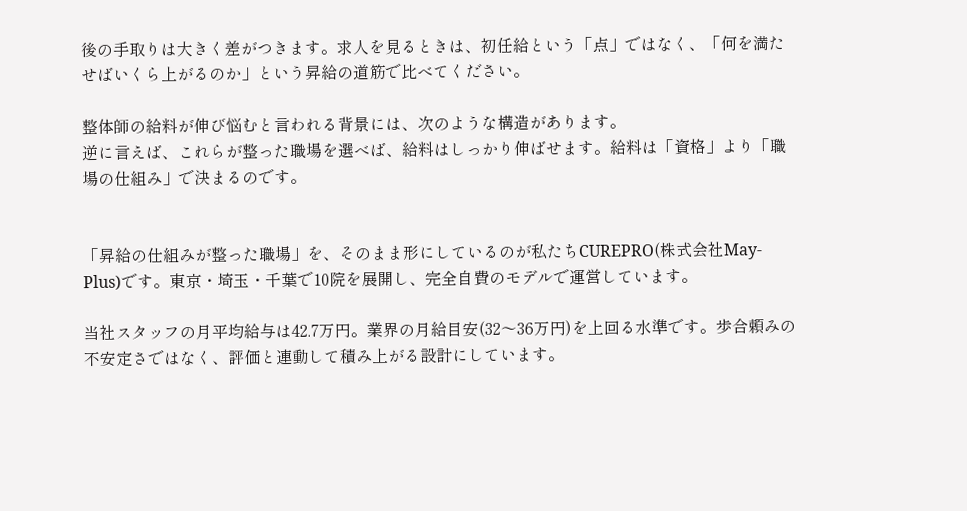後の手取りは大きく差がつきます。求人を見るときは、初任給という「点」ではなく、「何を満たせばいくら上がるのか」という昇給の道筋で比べてください。

整体師の給料が伸び悩むと言われる背景には、次のような構造があります。
逆に言えば、これらが整った職場を選べば、給料はしっかり伸ばせます。給料は「資格」より「職場の仕組み」で決まるのです。


「昇給の仕組みが整った職場」を、そのまま形にしているのが私たちCUREPRO(株式会社May-Plus)です。東京・埼玉・千葉で10院を展開し、完全自費のモデルで運営しています。

当社スタッフの月平均給与は42.7万円。業界の月給目安(32〜36万円)を上回る水準です。歩合頼みの不安定さではなく、評価と連動して積み上がる設計にしています。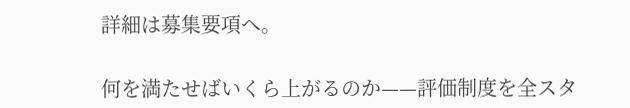詳細は募集要項へ。

何を満たせばいくら上がるのか——評価制度を全スタ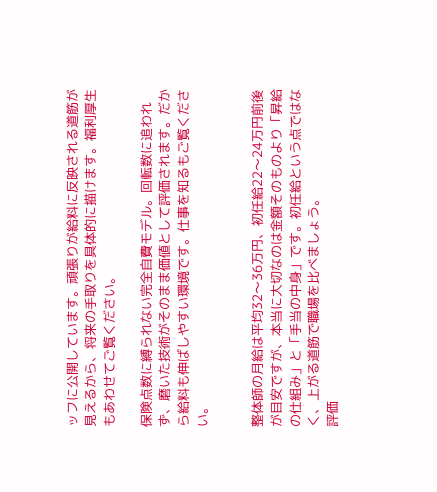ッフに公開しています。頑張りが給料に反映される道筋が見えるから、将来の手取りを具体的に描けます。福利厚生もあわせてご覧ください。

保険点数に縛られない完全自費モデル。回転数に追われず、磨いた技術がそのまま価値として評価されます。だから給料も伸ばしやすい環境です。仕事を知るもご覧ください。


整体師の月給は平均32〜36万円、初任給22〜24万円前後が目安ですが、本当に大切なのは金額そのものより「昇給の仕組み」と「手当の中身」です。初任給という点ではなく、上がる道筋で職場を比べましょう。
評価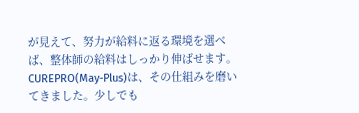が見えて、努力が給料に返る環境を選べば、整体師の給料はしっかり伸ばせます。CUREPRO(May-Plus)は、その仕組みを磨いてきました。少しでも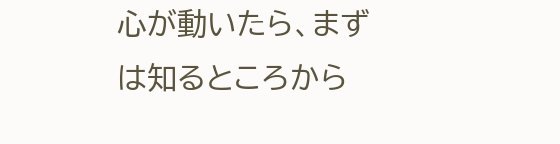心が動いたら、まずは知るところから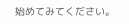始めてみてください。